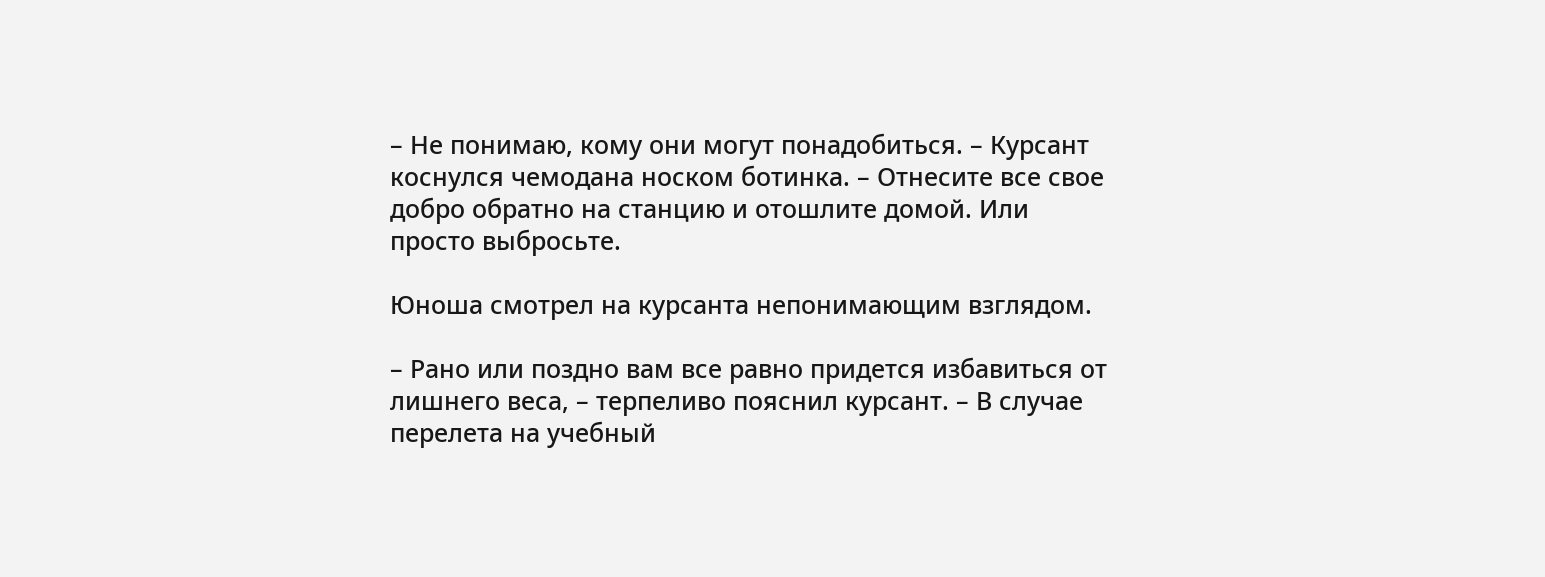– Не понимаю, кому они могут понадобиться. – Курсант коснулся чемодана носком ботинка. – Отнесите все свое добро обратно на станцию и отошлите домой. Или просто выбросьте.

Юноша смотрел на курсанта непонимающим взглядом.

– Рано или поздно вам все равно придется избавиться от лишнего веса, – терпеливо пояснил курсант. – В случае перелета на учебный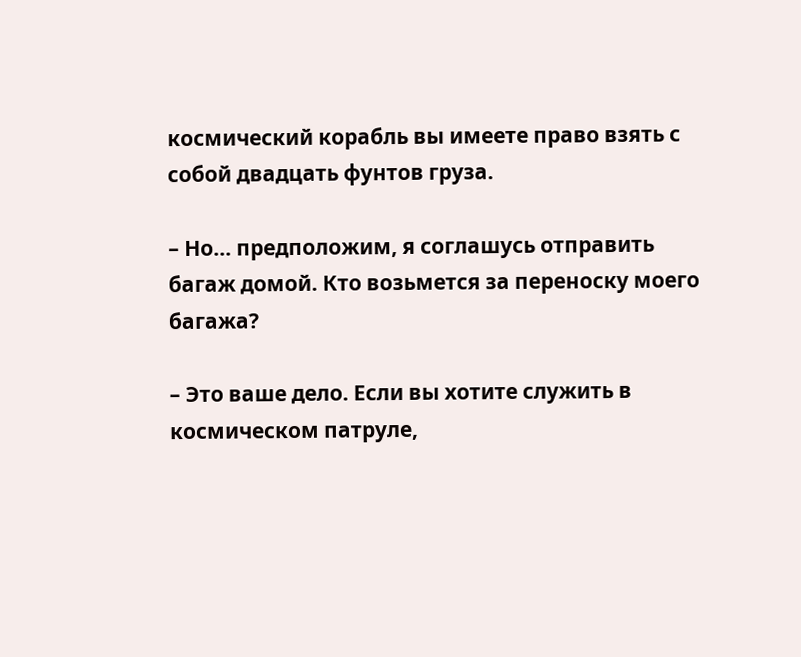космический корабль вы имеете право взять с собой двадцать фунтов груза.

– Но… предположим, я соглашусь отправить багаж домой. Кто возьмется за переноску моего багажа?

– Это ваше дело. Если вы хотите служить в космическом патруле,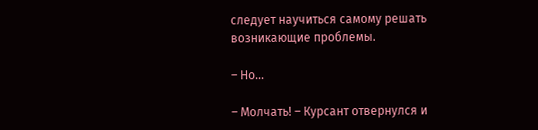следует научиться самому решать возникающие проблемы.

– Но…

– Молчать! – Курсант отвернулся и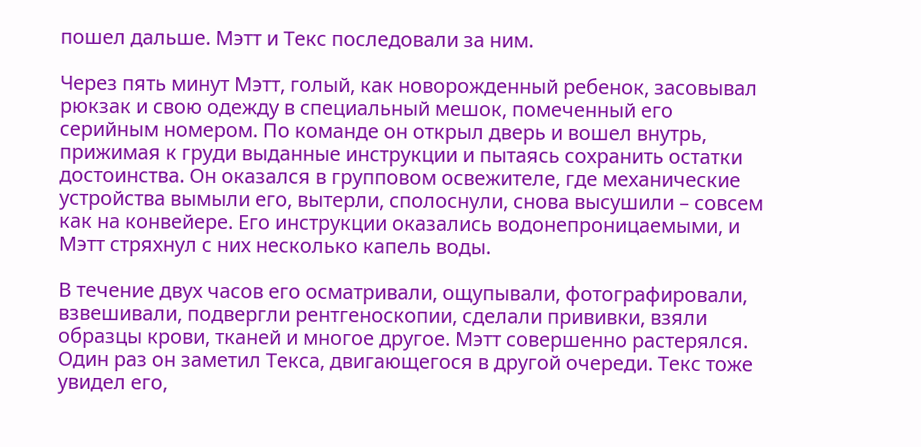пошел дальше. Мэтт и Текс последовали за ним.

Через пять минут Мэтт, голый, как новорожденный ребенок, засовывал рюкзак и свою одежду в специальный мешок, помеченный его серийным номером. По команде он открыл дверь и вошел внутрь, прижимая к груди выданные инструкции и пытаясь сохранить остатки достоинства. Он оказался в групповом освежителе, где механические устройства вымыли его, вытерли, сполоснули, снова высушили – совсем как на конвейере. Его инструкции оказались водонепроницаемыми, и Мэтт стряхнул с них несколько капель воды.

В течение двух часов его осматривали, ощупывали, фотографировали, взвешивали, подвергли рентгеноскопии, сделали прививки, взяли образцы крови, тканей и многое другое. Мэтт совершенно растерялся. Один раз он заметил Текса, двигающегося в другой очереди. Текс тоже увидел его,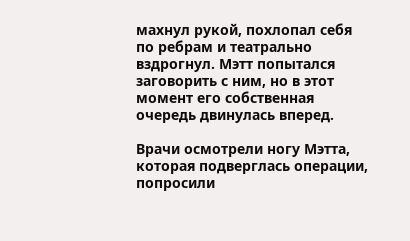махнул рукой, похлопал себя по ребрам и театрально вздрогнул. Мэтт попытался заговорить с ним, но в этот момент его собственная очередь двинулась вперед.

Врачи осмотрели ногу Мэтта, которая подверглась операции, попросили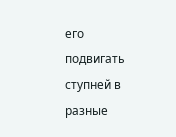его подвигать ступней в разные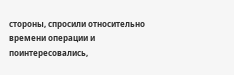стороны, спросили относительно времени операции и поинтересовались,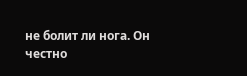не болит ли нога. Он честно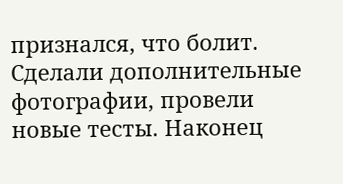признался, что болит. Сделали дополнительные фотографии, провели новые тесты. Наконец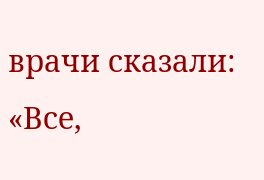врачи сказали: «Все,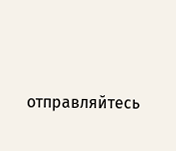отправляйтесь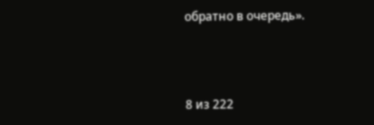обратно в очередь».



8 из 222